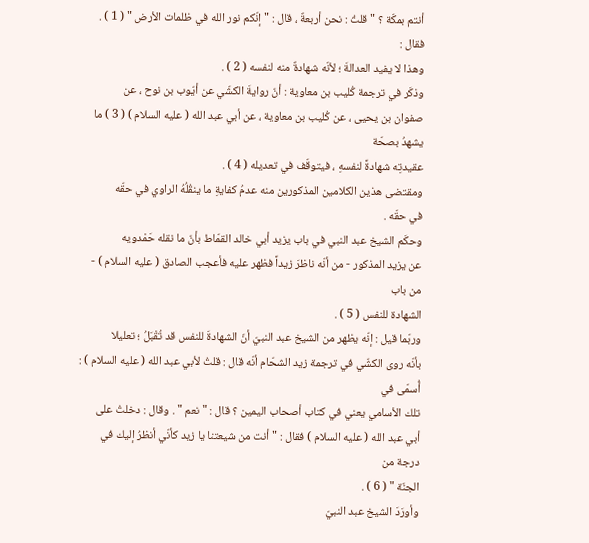أنتم بمكّة ؟ " قلتُ : نحن أربعةٌ ، قال : " إنّكم نور الله في ظلمات الأرض " ( 1 ) . فقال :
وهذا لا يفيد العدالةَ ؛ لأنّه شهادةٌ منه لنفسه ( 2 ) .
وذكَر في ترجمة كُليب بن معاوية : أنّ روايةَ الكشّي عن أيّوب بن نوح ، عن
صفوان بن يحيى ، عن كُليب بن معاوية ، عن أبي عبد الله ( عليه السلام ) ( 3 ) ما يشهدُ بصحّة
عقيدتِه شهادةً لنفسهِ ، فيتوقّف في تعديله ( 4 ) .
ومقتضى هذين الكلامين المذكورين منه عدمُ كفايةِ ما ينقُلُهُ الراوي في حقّه
في حقّه .
وحكَم الشيخ عبد النبي في باب يزيد أبي خالد القمّاط بأنّ ما نقله حَمْدويه
عن يزيد المذكور - من أنّه ناظرَ زيداً فظهر عليه فأعجب الصادق ( عليه السلام ) - من باب
الشهادة للنفس ( 5 ) .
وربّما قيل : إنّه يظهر من الشيخ عبد النبيّ أنّ الشهادةَ للنفس قد تُقْبَلُ ؛ تعليلا
بأنّه روى الكشّي في ترجمة زيد الشحّام أنّه قال : قلتُ لأبي عبد الله ( عليه السلام ) : أُسمّى في
تلك الأسامي يعني في كتاب أصحاب اليمين ؟ قال : " نعم " . وقال : دخلتُ على
أبي عبد الله ( عليه السلام ) فقال : " أنت من شيعتنا يا زيد كأنّي أنظرُ إليك في درجة من
الجنّة " ( 6 ) .
وأورَدَ الشيخ عبد النبيّ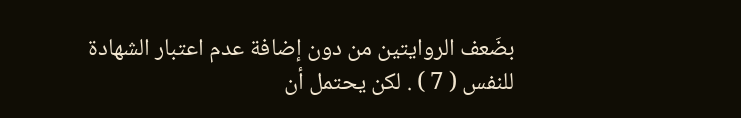بضَعف الروايتين من دون إضافة عدم اعتبار الشهادة
للنفس ( 7 ) . لكن يحتمل أن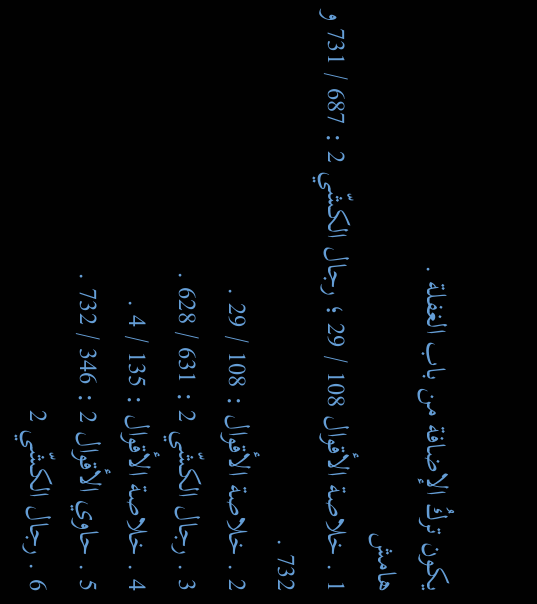يكون تركُ الإضافة من باب الغفلة .
هامش
1 . خلاصة الأقوال 108 / 29 ؛ رجال الكشّي 2 : 687 / 731 و 732 .
2 . خلاصة الأقوال : 108 / 29 .
3 . رجال الكشّي 2 : 631 / 628 .
4 . خلاصة الأقوال : 135 / 4 .
5 . حاوي الأقوال 2 : 346 / 732 .
6 . رجال الكشّي 2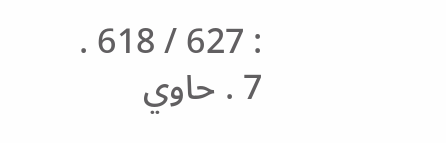: 627 / 618 .
7 . حاوي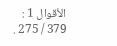الأقوال 1 : 379 / 275 .